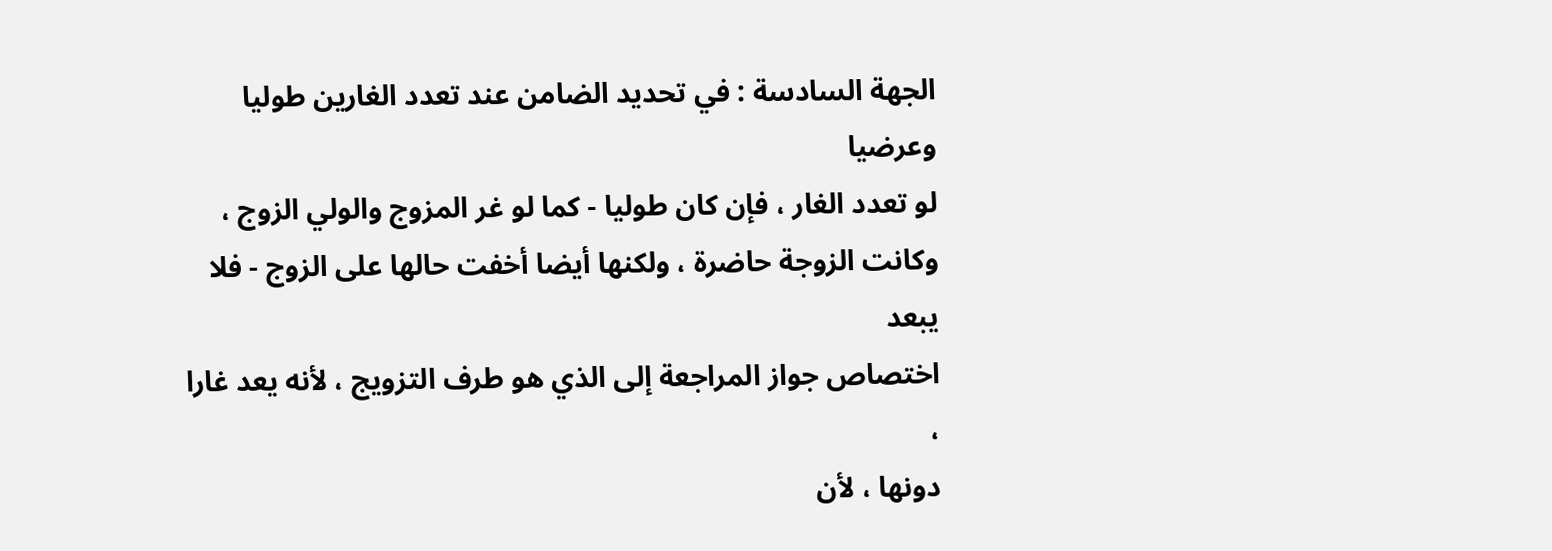الجهة السادسة : في تحديد الضامن عند تعدد الغارين طوليا وعرضيا
لو تعدد الغار ، فإن كان طوليا - كما لو غر المزوج والولي الزوج ،
وكانت الزوجة حاضرة ، ولكنها أيضا أخفت حالها على الزوج - فلا يبعد
اختصاص جواز المراجعة إلى الذي هو طرف التزويج ، لأنه يعد غارا ،
دونها ، لأن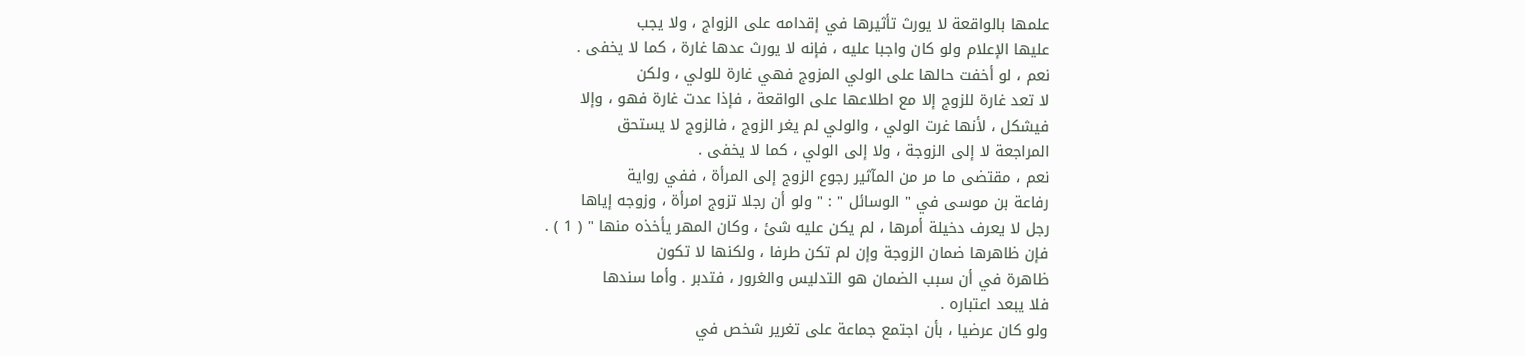علمها بالواقعة لا يورث تأثيرها في إقدامه على الزواج ، ولا يجب
عليها الإعلام ولو كان واجبا عليه ، فإنه لا يورث عدها غارة ، كما لا يخفى .
نعم ، لو أخفت حالها على الولي المزوج فهي غارة للولي ، ولكن
لا تعد غارة للزوج إلا مع اطلاعها على الواقعة ، فإذا عدت غارة فهو ، وإلا
فيشكل ، لأنها غرت الولي ، والولي لم يغر الزوج ، فالزوج لا يستحق
المراجعة لا إلى الزوجة ، ولا إلى الولي ، كما لا يخفى .
نعم ، مقتضى ما مر من المآثير رجوع الزوج إلى المرأة ، ففي رواية
رفاعة بن موسى في " الوسائل " : " ولو أن رجلا تزوج امرأة ، وزوجه إياها
رجل لا يعرف دخيلة أمرها ، لم يكن عليه شئ ، وكان المهر يأخذه منها " ( 1 ) .
فإن ظاهرها ضمان الزوجة وإن لم تكن طرفا ، ولكنها لا تكون
ظاهرة في أن سبب الضمان هو التدليس والغرور ، فتدبر . وأما سندها
فلا يبعد اعتباره .
ولو كان عرضيا ، بأن اجتمع جماعة على تغرير شخص في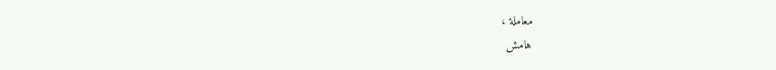معاملة ،
هامش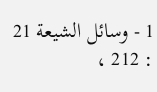1 - وسائل الشيعة 21 : 212 ،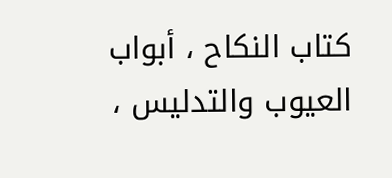كتاب النكاح ، أبواب العيوب والتدليس ،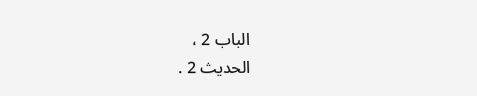الباب 2 ،
الحديث 2 .